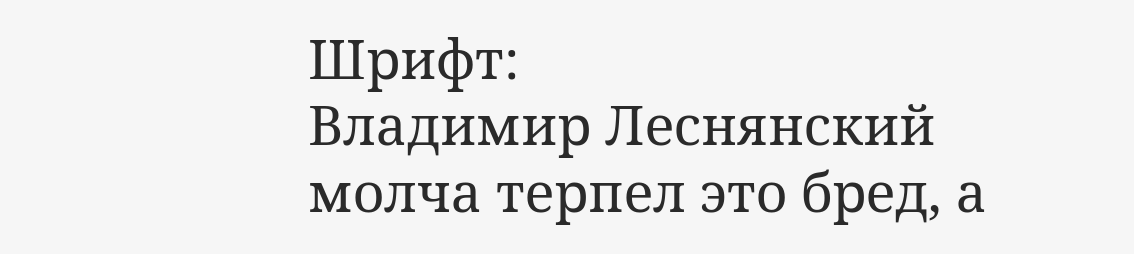Шрифт:
Владимир Леснянский молча терпел это бред, а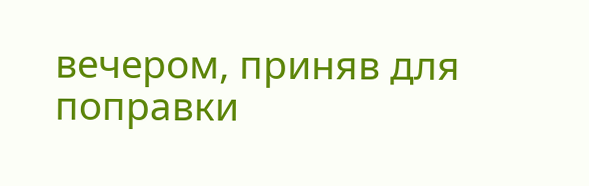вечером, приняв для поправки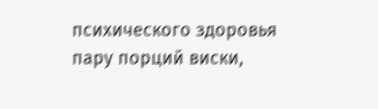психического здоровья пару порций виски,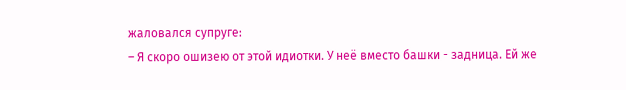жаловался супруге:
– Я скоро ошизею от этой идиотки. У неё вместо башки - задница. Ей же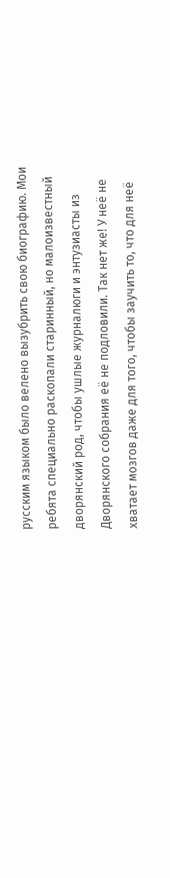русским языком было велено вызубрить свою биографию. Мои ребята специально раскопали старинный, но малоизвестный дворянский род, чтобы ушлые журналюги и энтузиасты из Дворянского собрания её не подловили. Так нет же! У неё не хватает мозгов даже для того, чтобы заучить то, что для неё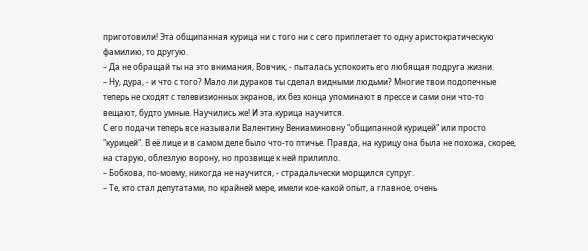приготовили! Эта общипанная курица ни с того ни с сего приплетает то одну аристократическую фамилию, то другую.
– Да не обращай ты на это внимания, Вовчик, - пыталась успокоить его любящая подруга жизни.
– Ну, дура, - и что с того? Мало ли дураков ты сделал видными людьми? Многие твои подопечные теперь не сходят с телевизионных экранов, их без конца упоминают в прессе и сами они что-то вещают, будто умные. Научились же! И эта курица научится.
С его подачи теперь все называли Валентину Вениаминовну "общипанной курицей" или просто "курицей". В её лице и в самом деле было что-то птичье. Правда, на курицу она была не похожа, скорее, на старую, облезлую ворону, но прозвище к ней прилипло.
– Бобкова, по-моему, никогда не научится, - страдальчески морщился супруг.
– Те, кто стал депутатами, по крайней мере, имели кое-какой опыт, а главное, очень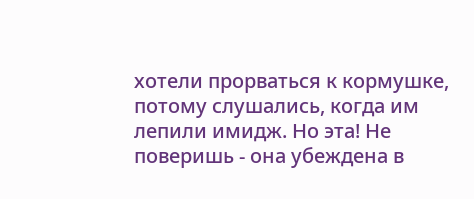хотели прорваться к кормушке, потому слушались, когда им лепили имидж. Но эта! Не поверишь - она убеждена в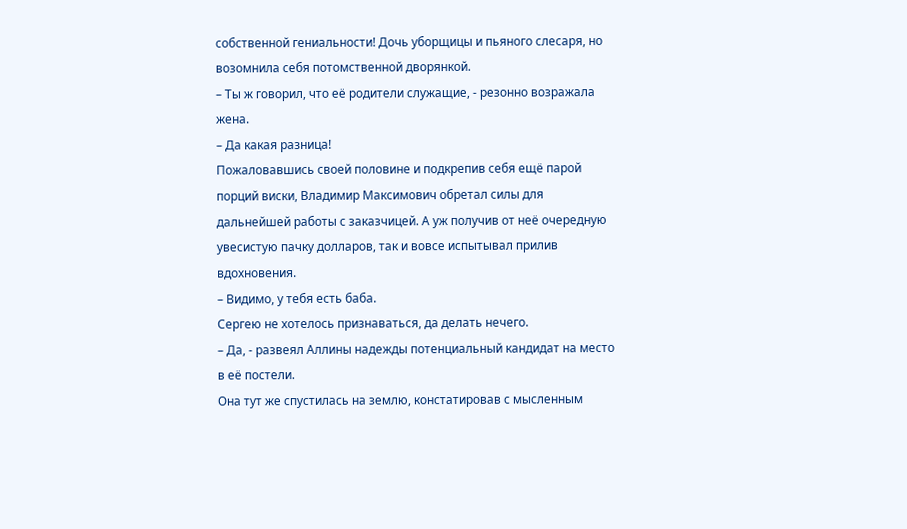собственной гениальности! Дочь уборщицы и пьяного слесаря, но возомнила себя потомственной дворянкой.
– Ты ж говорил, что её родители служащие, - резонно возражала жена.
– Да какая разница!
Пожаловавшись своей половине и подкрепив себя ещё парой порций виски, Владимир Максимович обретал силы для дальнейшей работы с заказчицей. А уж получив от неё очередную увесистую пачку долларов, так и вовсе испытывал прилив вдохновения.
– Видимо, у тебя есть баба.
Сергею не хотелось признаваться, да делать нечего.
– Да, - развеял Аллины надежды потенциальный кандидат на место в её постели.
Она тут же спустилась на землю, констатировав с мысленным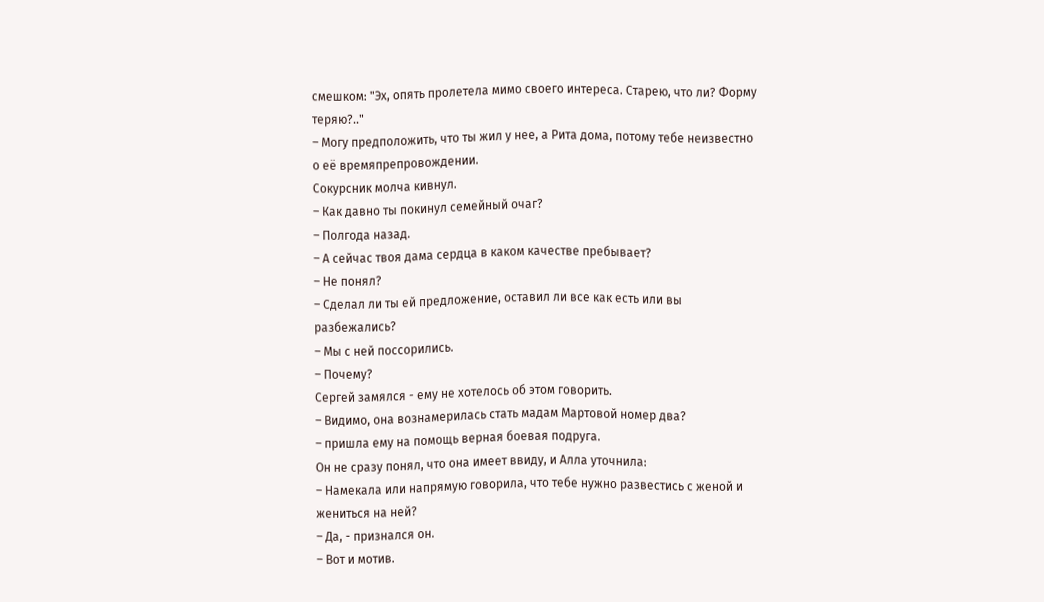смешком: "Эх, опять пролетела мимо своего интереса. Старею, что ли? Форму теряю?.."
– Могу предположить, что ты жил у нее, а Рита дома, потому тебе неизвестно о её времяпрепровождении.
Сокурсник молча кивнул.
– Как давно ты покинул семейный очаг?
– Полгода назад.
– А сейчас твоя дама сердца в каком качестве пребывает?
– Не понял?
– Сделал ли ты ей предложение, оставил ли все как есть или вы разбежались?
– Мы с ней поссорились.
– Почему?
Сергей замялся - ему не хотелось об этом говорить.
– Видимо, она вознамерилась стать мадам Мартовой номер два?
– пришла ему на помощь верная боевая подруга.
Он не сразу понял, что она имеет ввиду, и Алла уточнила:
– Намекала или напрямую говорила, что тебе нужно развестись с женой и жениться на ней?
– Да, - признался он.
– Вот и мотив.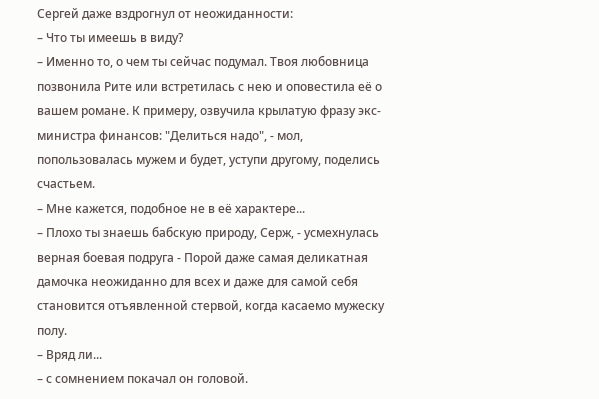Сергей даже вздрогнул от неожиданности:
– Что ты имеешь в виду?
– Именно то, о чем ты сейчас подумал. Твоя любовница позвонила Рите или встретилась с нею и оповестила её о вашем романе. К примеру, озвучила крылатую фразу экс-министра финансов: "Делиться надо", - мол, попользовалась мужем и будет, уступи другому, поделись счастьем.
– Мне кажется, подобное не в её характере...
– Плохо ты знаешь бабскую природу, Серж, - усмехнулась верная боевая подруга - Порой даже самая деликатная дамочка неожиданно для всех и даже для самой себя становится отъявленной стервой, когда касаемо мужеску полу.
– Вряд ли...
– с сомнением покачал он головой.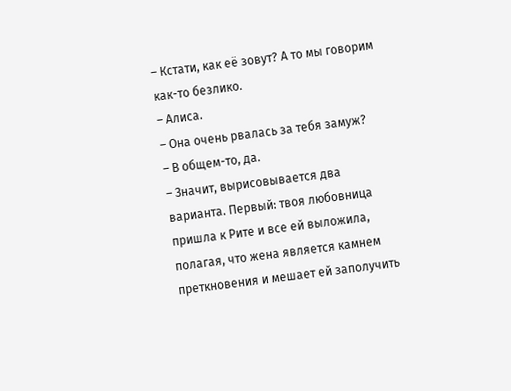– Кстати, как её зовут? А то мы говорим как-то безлико.
– Алиса.
– Она очень рвалась за тебя замуж?
– В общем-то, да.
– Значит, вырисовывается два варианта. Первый: твоя любовница пришла к Рите и все ей выложила, полагая, что жена является камнем преткновения и мешает ей заполучить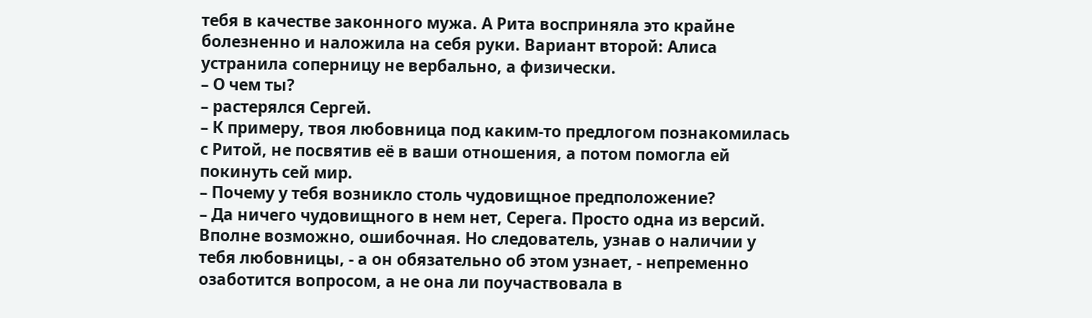тебя в качестве законного мужа. А Рита восприняла это крайне болезненно и наложила на себя руки. Вариант второй: Алиса устранила соперницу не вербально, а физически.
– О чем ты?
– растерялся Сергей.
– К примеру, твоя любовница под каким-то предлогом познакомилась с Ритой, не посвятив её в ваши отношения, а потом помогла ей покинуть сей мир.
– Почему у тебя возникло столь чудовищное предположение?
– Да ничего чудовищного в нем нет, Серега. Просто одна из версий. Вполне возможно, ошибочная. Но следователь, узнав о наличии у тебя любовницы, - а он обязательно об этом узнает, - непременно озаботится вопросом, а не она ли поучаствовала в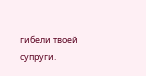гибели твоей супруги.